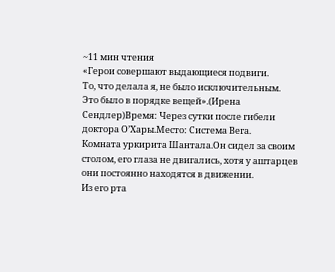~11 мин чтения
«Герои совершают выдающиеся подвиги.
То, что делала я, не было исключительным.
Это было в порядке вещей».(Ирена Сендлер)Время: Через сутки после гибели доктора О’Хары.Место: Система Вега.
Комната уркирита Шантала.Он сидел за своим столом, его глаза не двигались, хотя у аштарцев они постоянно находятся в движении.
Из его рта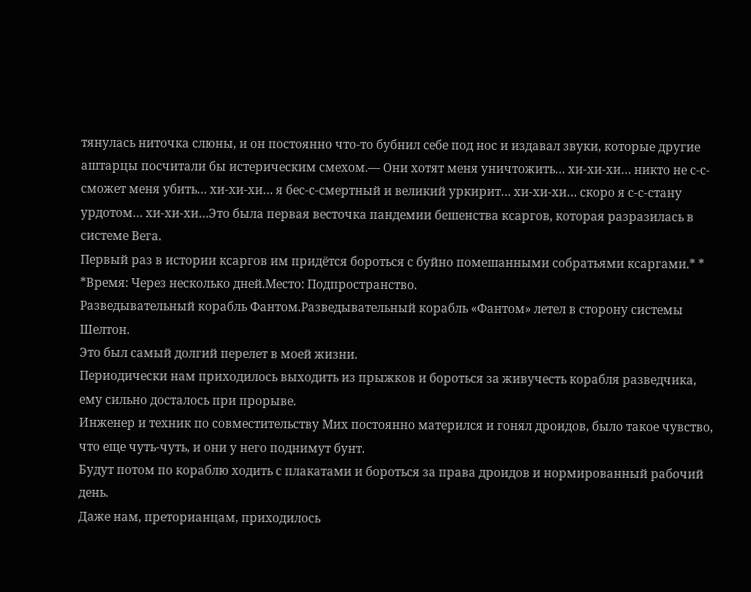тянулась ниточка слюны, и он постоянно что-то бубнил себе под нос и издавал звуки, которые другие аштарцы посчитали бы истерическим смехом.— Они хотят меня уничтожить… хи-хи-хи… никто не с-с-сможет меня убить… хи-хи-хи… я бес-с-смертный и великий уркирит… хи-хи-хи… скоро я с-с-стану урдотом… хи-хи-хи…Это была первая весточка пандемии бешенства ксаргов, которая разразилась в системе Вега.
Первый раз в истории ксаргов им придётся бороться с буйно помешанными собратьями ксаргами.* * *Время: Через несколько дней.Место: Подпространство.
Разведывательный корабль Фантом.Разведывательный корабль «Фантом» летел в сторону системы Шелтон.
Это был самый долгий перелет в моей жизни.
Периодически нам приходилось выходить из прыжков и бороться за живучесть корабля разведчика, ему сильно досталось при прорыве.
Инженер и техник по совместительству Мих постоянно матерился и гонял дроидов, было такое чувство, что еще чуть-чуть, и они у него поднимут бунт.
Будут потом по кораблю ходить с плакатами и бороться за права дроидов и нормированный рабочий день.
Даже нам, преторианцам, приходилось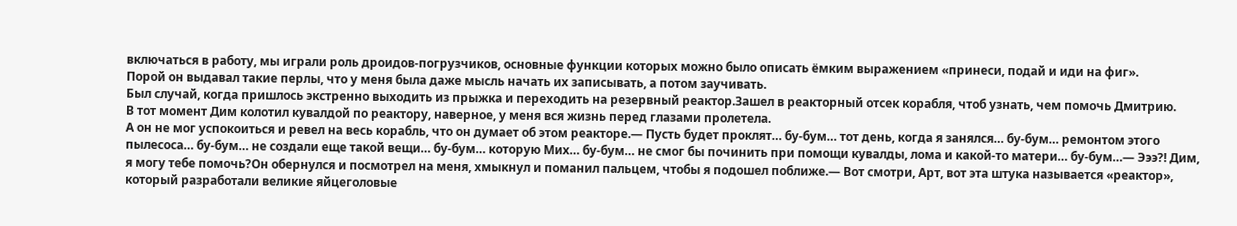включаться в работу, мы играли роль дроидов-погрузчиков, основные функции которых можно было описать ёмким выражением «принеси, подай и иди на фиг».
Порой он выдавал такие перлы, что у меня была даже мысль начать их записывать, а потом заучивать.
Был случай, когда пришлось экстренно выходить из прыжка и переходить на резервный реактор.Зашел в реакторный отсек корабля, чтоб узнать, чем помочь Дмитрию.
В тот момент Дим колотил кувалдой по реактору, наверное, у меня вся жизнь перед глазами пролетела.
А он не мог успокоиться и ревел на весь корабль, что он думает об этом реакторе.— Пусть будет проклят… бу-бум… тот день, когда я занялся… бу-бум… ремонтом этого пылесоса… бу-бум… не создали еще такой вещи… бу-бум… которую Мих… бу-бум… не смог бы починить при помощи кувалды, лома и какой-то матери… бу-бум…— Эээ?! Дим, я могу тебе помочь?Он обернулся и посмотрел на меня, хмыкнул и поманил пальцем, чтобы я подошел поближе.— Вот смотри, Арт, вот эта штука называется «реактор», который разработали великие яйцеголовые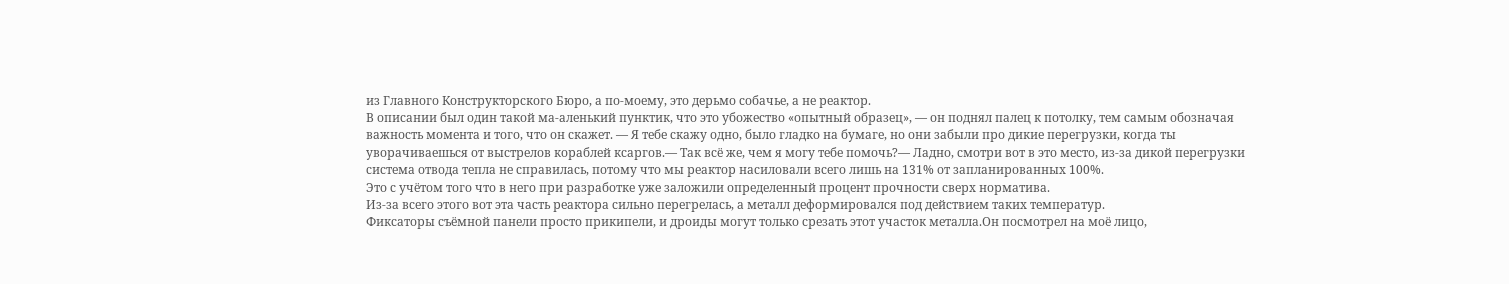из Главного Конструкторского Бюро, а по-моему, это дерьмо собачье, а не реактор.
В описании был один такой ма-аленький пунктик, что это убожество «опытный образец», — он поднял палец к потолку, тем самым обозначая важность момента и того, что он скажет. — Я тебе скажу одно, было гладко на бумаге, но они забыли про дикие перегрузки, когда ты уворачиваешься от выстрелов кораблей ксаргов.— Так всё же, чем я могу тебе помочь?— Ладно, смотри вот в это место, из-за дикой перегрузки система отвода тепла не справилась, потому что мы реактор насиловали всего лишь на 131% от запланированных 100%.
Это с учётом того что в него при разработке уже заложили определенный процент прочности сверх норматива.
Из-за всего этого вот эта часть реактора сильно перегрелась, а металл деформировался под действием таких температур.
Фиксаторы съёмной панели просто прикипели, и дроиды могут только срезать этот участок металла.Он посмотрел на моё лицо,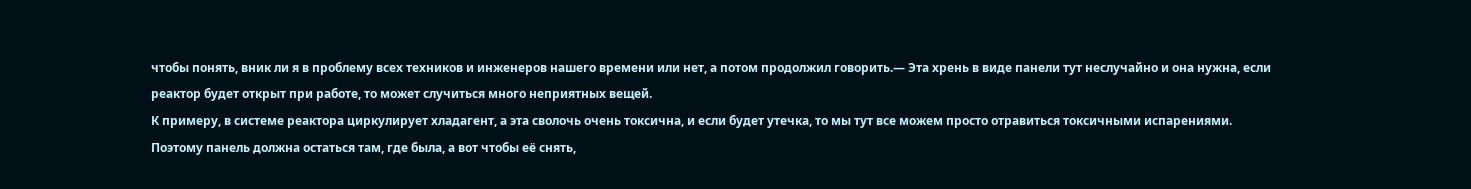чтобы понять, вник ли я в проблему всех техников и инженеров нашего времени или нет, а потом продолжил говорить.— Эта хрень в виде панели тут неслучайно и она нужна, если реактор будет открыт при работе, то может случиться много неприятных вещей.
К примеру, в системе реактора циркулирует хладагент, а эта сволочь очень токсична, и если будет утечка, то мы тут все можем просто отравиться токсичными испарениями.
Поэтому панель должна остаться там, где была, а вот чтобы её снять,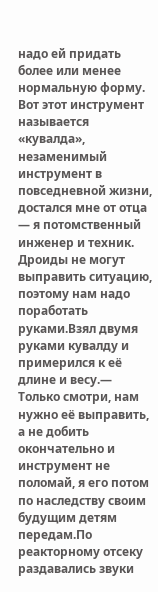надо ей придать более или менее нормальную форму.
Вот этот инструмент называется «кувалда», незаменимый инструмент в повседневной жизни, достался мне от отца — я потомственный инженер и техник.
Дроиды не могут выправить ситуацию, поэтому нам надо поработать руками.Взял двумя руками кувалду и примерился к её длине и весу.— Только смотри, нам нужно её выправить, а не добить окончательно и инструмент не поломай, я его потом по наследству своим будущим детям передам.По реакторному отсеку раздавались звуки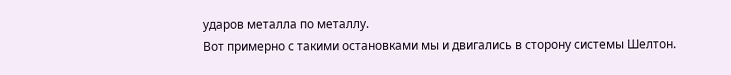ударов металла по металлу.
Вот примерно с такими остановками мы и двигались в сторону системы Шелтон.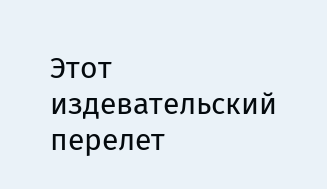Этот издевательский перелет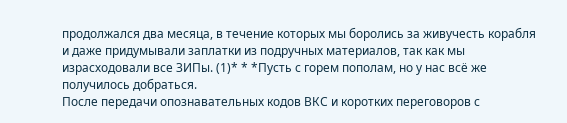продолжался два месяца, в течение которых мы боролись за живучесть корабля и даже придумывали заплатки из подручных материалов, так как мы израсходовали все ЗИПы. (1)* * *Пусть с горем пополам, но у нас всё же получилось добраться.
После передачи опознавательных кодов ВКС и коротких переговоров с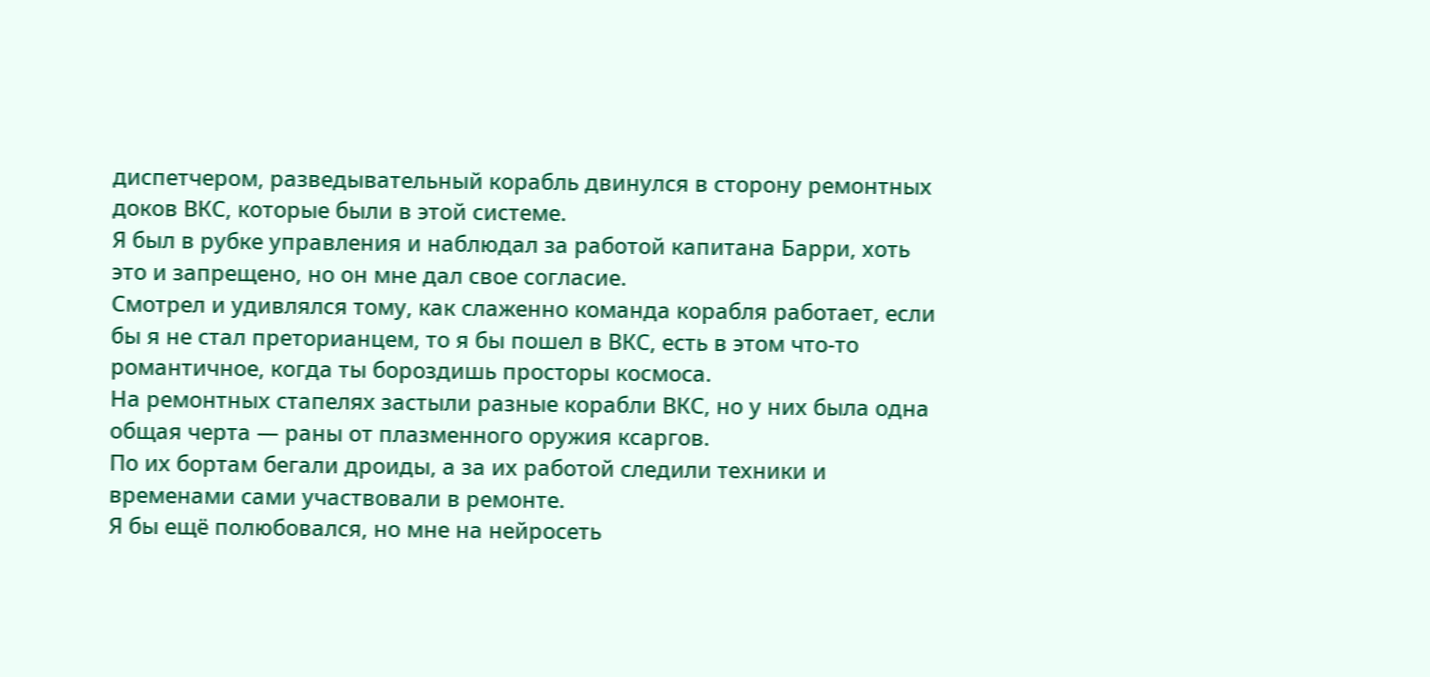диспетчером, разведывательный корабль двинулся в сторону ремонтных доков ВКС, которые были в этой системе.
Я был в рубке управления и наблюдал за работой капитана Барри, хоть это и запрещено, но он мне дал свое согласие.
Смотрел и удивлялся тому, как слаженно команда корабля работает, если бы я не стал преторианцем, то я бы пошел в ВКС, есть в этом что-то романтичное, когда ты бороздишь просторы космоса.
На ремонтных стапелях застыли разные корабли ВКС, но у них была одна общая черта — раны от плазменного оружия ксаргов.
По их бортам бегали дроиды, а за их работой следили техники и временами сами участвовали в ремонте.
Я бы ещё полюбовался, но мне на нейросеть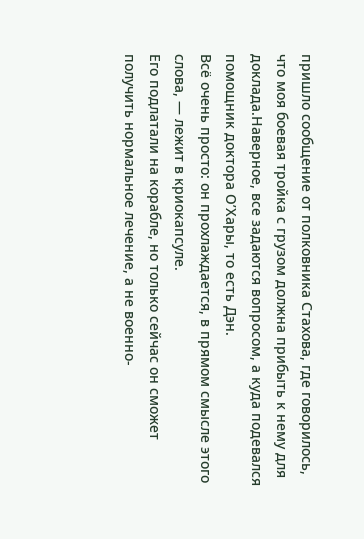пришло сообщение от полковника Стахова, где говорилось, что моя боевая тройка с грузом должна прибыть к нему для доклада.Наверное, все задаются вопросом, а куда подевался помощник доктора О’Хары, то есть Дэн.
Всё очень просто: он прохлаждается, в прямом смысле этого слова, — лежит в криокапсуле.
Его подлатали на корабле, но только сейчас он сможет получить нормальное лечение, а не военно-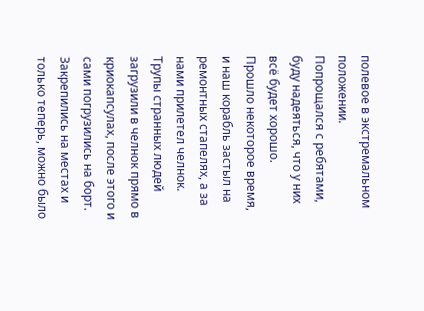полевое в экстремальном положении.
Попрощался с ребятами, буду надеяться, что у них всё будет хорошо.
Прошло некоторое время, и наш корабль застыл на ремонтных стапелях, а за нами прилетел челнок.
Трупы странных людей загрузили в челнок прямо в криокапсулах, после этого и сами погрузились на борт.
Закрепились на местах и только теперь, можно было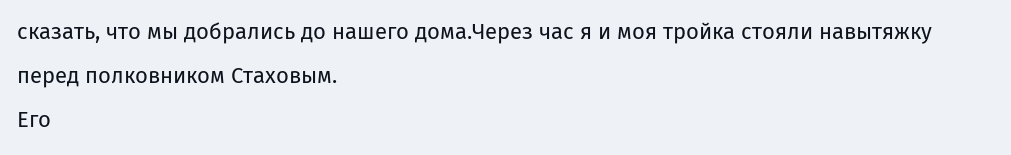сказать, что мы добрались до нашего дома.Через час я и моя тройка стояли навытяжку перед полковником Стаховым.
Его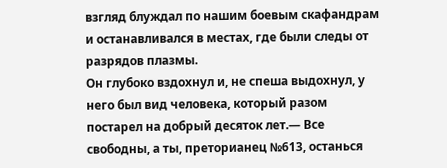взгляд блуждал по нашим боевым скафандрам и останавливался в местах, где были следы от разрядов плазмы.
Он глубоко вздохнул и, не спеша выдохнул, у него был вид человека, который разом постарел на добрый десяток лет.— Все свободны, а ты, преторианец №613, останься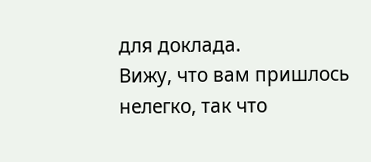для доклада.
Вижу, что вам пришлось нелегко, так что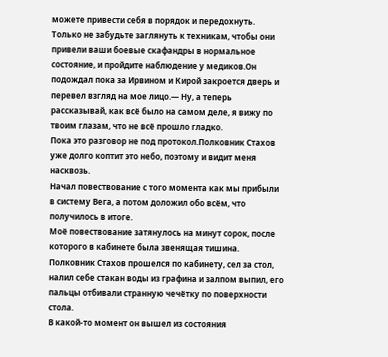можете привести себя в порядок и передохнуть.
Только не забудьте заглянуть к техникам, чтобы они привели ваши боевые скафандры в нормальное состояние, и пройдите наблюдение у медиков.Он подождал пока за Ирвином и Кирой закроется дверь и перевел взгляд на мое лицо.— Ну, а теперь рассказывай, как всё было на самом деле, я вижу по твоим глазам, что не всё прошло гладко.
Пока это разговор не под протокол.Полковник Стахов уже долго коптит это небо, поэтому и видит меня насквозь.
Начал повествование с того момента как мы прибыли в систему Вега, а потом доложил обо всём, что получилось в итоге.
Моё повествование затянулось на минут сорок, после которого в кабинете была звенящая тишина.
Полковник Стахов прошелся по кабинету, сел за стол, налил себе стакан воды из графина и залпом выпил, его пальцы отбивали странную чечётку по поверхности стола.
В какой-то момент он вышел из состояния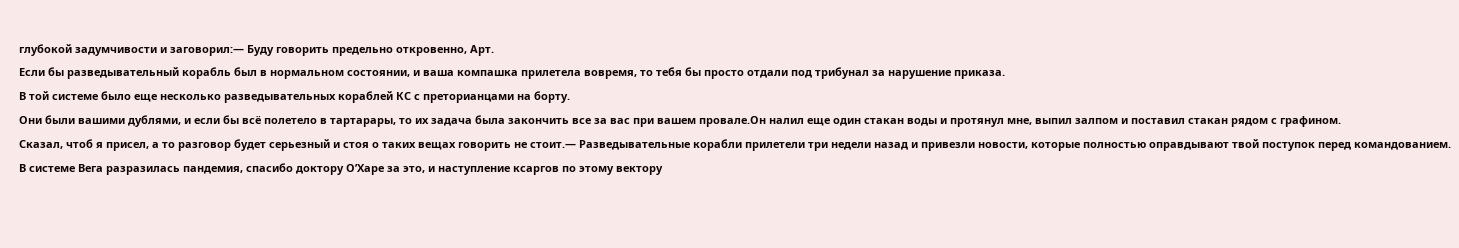глубокой задумчивости и заговорил:— Буду говорить предельно откровенно, Арт.
Если бы разведывательный корабль был в нормальном состоянии, и ваша компашка прилетела вовремя, то тебя бы просто отдали под трибунал за нарушение приказа.
В той системе было еще несколько разведывательных кораблей КС с преторианцами на борту.
Они были вашими дублями, и если бы всё полетело в тартарары, то их задача была закончить все за вас при вашем провале.Он налил еще один стакан воды и протянул мне, выпил залпом и поставил стакан рядом с графином.
Сказал, чтоб я присел, а то разговор будет серьезный и стоя о таких вещах говорить не стоит.— Разведывательные корабли прилетели три недели назад и привезли новости, которые полностью оправдывают твой поступок перед командованием.
В системе Вега разразилась пандемия, спасибо доктору О’Харе за это, и наступление ксаргов по этому вектору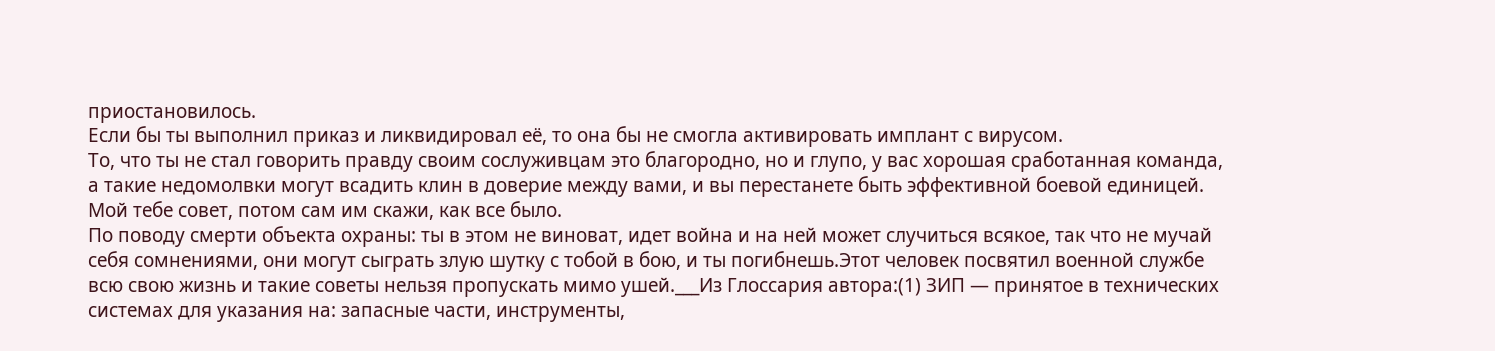приостановилось.
Если бы ты выполнил приказ и ликвидировал её, то она бы не смогла активировать имплант с вирусом.
То, что ты не стал говорить правду своим сослуживцам это благородно, но и глупо, у вас хорошая сработанная команда, а такие недомолвки могут всадить клин в доверие между вами, и вы перестанете быть эффективной боевой единицей.
Мой тебе совет, потом сам им скажи, как все было.
По поводу смерти объекта охраны: ты в этом не виноват, идет война и на ней может случиться всякое, так что не мучай себя сомнениями, они могут сыграть злую шутку с тобой в бою, и ты погибнешь.Этот человек посвятил военной службе всю свою жизнь и такие советы нельзя пропускать мимо ушей.___Из Глоссария автора:(1) ЗИП — принятое в технических системах для указания на: запасные части, инструменты,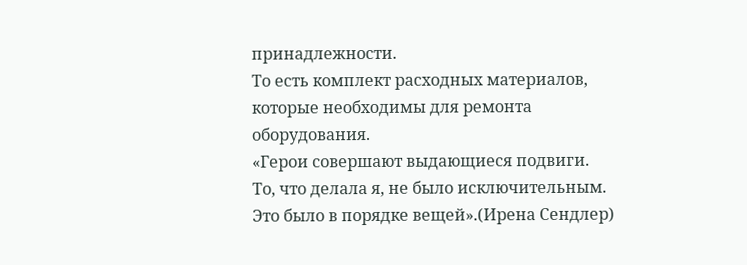принадлежности.
То есть комплект расходных материалов, которые необходимы для ремонта оборудования.
«Герои совершают выдающиеся подвиги.
То, что делала я, не было исключительным.
Это было в порядке вещей».(Ирена Сендлер)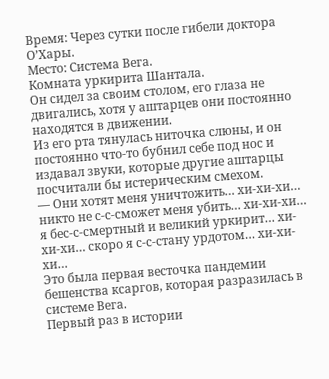Время: Через сутки после гибели доктора О’Хары.
Место: Система Вега.
Комната уркирита Шантала.
Он сидел за своим столом, его глаза не двигались, хотя у аштарцев они постоянно находятся в движении.
Из его рта тянулась ниточка слюны, и он постоянно что-то бубнил себе под нос и издавал звуки, которые другие аштарцы посчитали бы истерическим смехом.
— Они хотят меня уничтожить… хи-хи-хи… никто не с-с-сможет меня убить… хи-хи-хи… я бес-с-смертный и великий уркирит… хи-хи-хи… скоро я с-с-стану урдотом… хи-хи-хи…
Это была первая весточка пандемии бешенства ксаргов, которая разразилась в системе Вега.
Первый раз в истории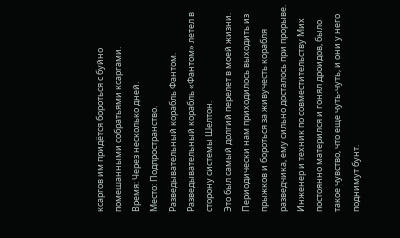ксаргов им придётся бороться с буйно помешанными собратьями ксаргами.
Время: Через несколько дней.
Место: Подпространство.
Разведывательный корабль Фантом.
Разведывательный корабль «Фантом» летел в сторону системы Шелтон.
Это был самый долгий перелет в моей жизни.
Периодически нам приходилось выходить из прыжков и бороться за живучесть корабля разведчика, ему сильно досталось при прорыве.
Инженер и техник по совместительству Мих постоянно матерился и гонял дроидов, было такое чувство, что еще чуть-чуть, и они у него поднимут бунт.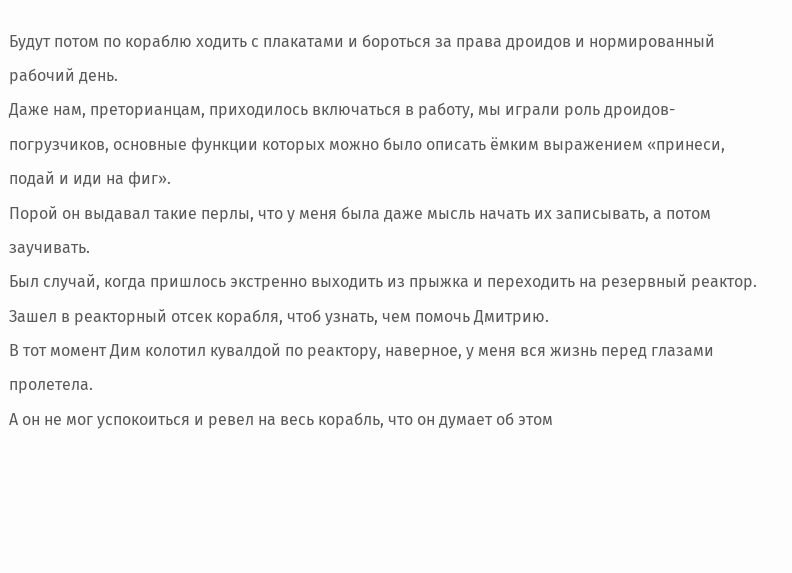Будут потом по кораблю ходить с плакатами и бороться за права дроидов и нормированный рабочий день.
Даже нам, преторианцам, приходилось включаться в работу, мы играли роль дроидов-погрузчиков, основные функции которых можно было описать ёмким выражением «принеси, подай и иди на фиг».
Порой он выдавал такие перлы, что у меня была даже мысль начать их записывать, а потом заучивать.
Был случай, когда пришлось экстренно выходить из прыжка и переходить на резервный реактор.
Зашел в реакторный отсек корабля, чтоб узнать, чем помочь Дмитрию.
В тот момент Дим колотил кувалдой по реактору, наверное, у меня вся жизнь перед глазами пролетела.
А он не мог успокоиться и ревел на весь корабль, что он думает об этом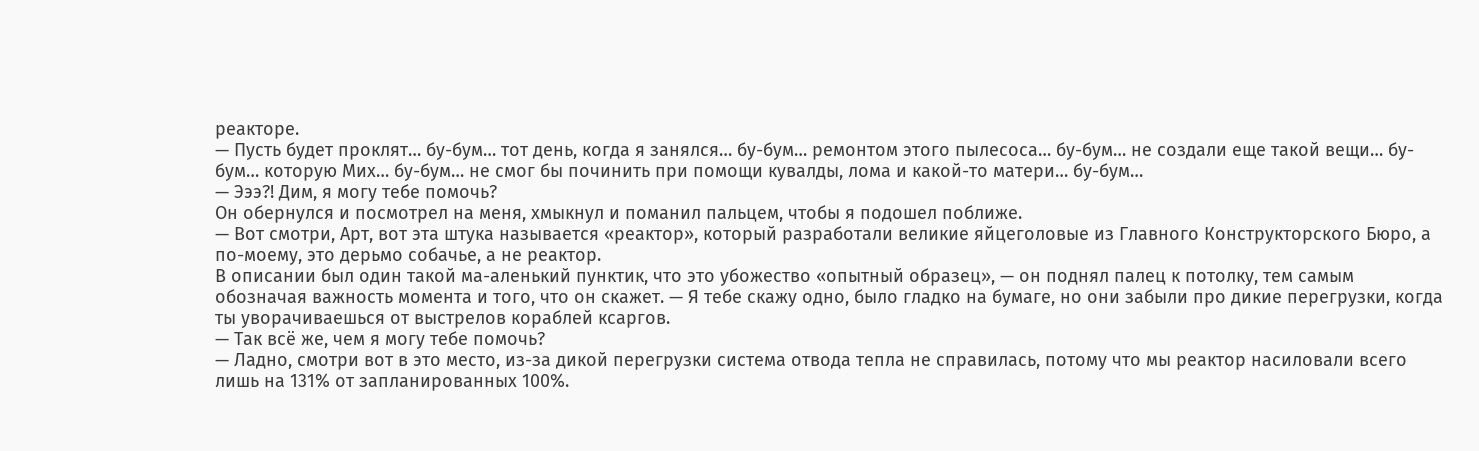реакторе.
— Пусть будет проклят… бу-бум… тот день, когда я занялся… бу-бум… ремонтом этого пылесоса… бу-бум… не создали еще такой вещи… бу-бум… которую Мих… бу-бум… не смог бы починить при помощи кувалды, лома и какой-то матери… бу-бум…
— Эээ?! Дим, я могу тебе помочь?
Он обернулся и посмотрел на меня, хмыкнул и поманил пальцем, чтобы я подошел поближе.
— Вот смотри, Арт, вот эта штука называется «реактор», который разработали великие яйцеголовые из Главного Конструкторского Бюро, а по-моему, это дерьмо собачье, а не реактор.
В описании был один такой ма-аленький пунктик, что это убожество «опытный образец», — он поднял палец к потолку, тем самым обозначая важность момента и того, что он скажет. — Я тебе скажу одно, было гладко на бумаге, но они забыли про дикие перегрузки, когда ты уворачиваешься от выстрелов кораблей ксаргов.
— Так всё же, чем я могу тебе помочь?
— Ладно, смотри вот в это место, из-за дикой перегрузки система отвода тепла не справилась, потому что мы реактор насиловали всего лишь на 131% от запланированных 100%.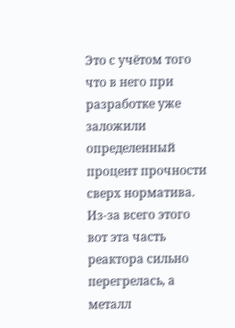Это с учётом того что в него при разработке уже заложили определенный процент прочности сверх норматива.
Из-за всего этого вот эта часть реактора сильно перегрелась, а металл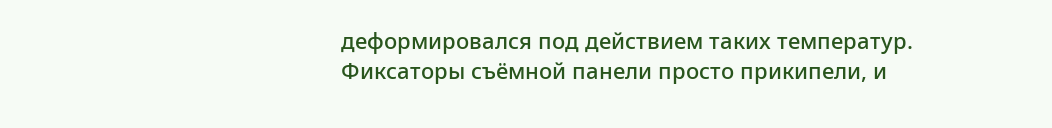деформировался под действием таких температур.
Фиксаторы съёмной панели просто прикипели, и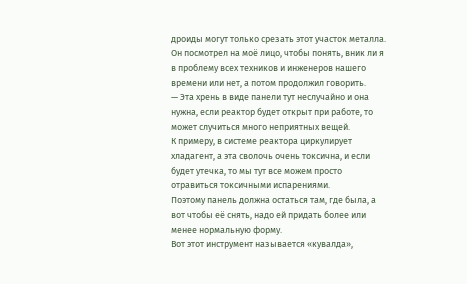дроиды могут только срезать этот участок металла.
Он посмотрел на моё лицо, чтобы понять, вник ли я в проблему всех техников и инженеров нашего времени или нет, а потом продолжил говорить.
— Эта хрень в виде панели тут неслучайно и она нужна, если реактор будет открыт при работе, то может случиться много неприятных вещей.
К примеру, в системе реактора циркулирует хладагент, а эта сволочь очень токсична, и если будет утечка, то мы тут все можем просто отравиться токсичными испарениями.
Поэтому панель должна остаться там, где была, а вот чтобы её снять, надо ей придать более или менее нормальную форму.
Вот этот инструмент называется «кувалда»,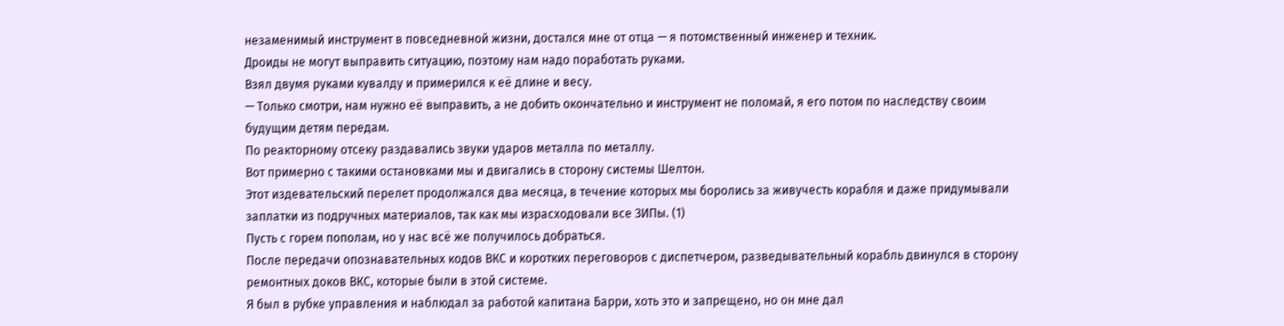незаменимый инструмент в повседневной жизни, достался мне от отца — я потомственный инженер и техник.
Дроиды не могут выправить ситуацию, поэтому нам надо поработать руками.
Взял двумя руками кувалду и примерился к её длине и весу.
— Только смотри, нам нужно её выправить, а не добить окончательно и инструмент не поломай, я его потом по наследству своим будущим детям передам.
По реакторному отсеку раздавались звуки ударов металла по металлу.
Вот примерно с такими остановками мы и двигались в сторону системы Шелтон.
Этот издевательский перелет продолжался два месяца, в течение которых мы боролись за живучесть корабля и даже придумывали заплатки из подручных материалов, так как мы израсходовали все ЗИПы. (1)
Пусть с горем пополам, но у нас всё же получилось добраться.
После передачи опознавательных кодов ВКС и коротких переговоров с диспетчером, разведывательный корабль двинулся в сторону ремонтных доков ВКС, которые были в этой системе.
Я был в рубке управления и наблюдал за работой капитана Барри, хоть это и запрещено, но он мне дал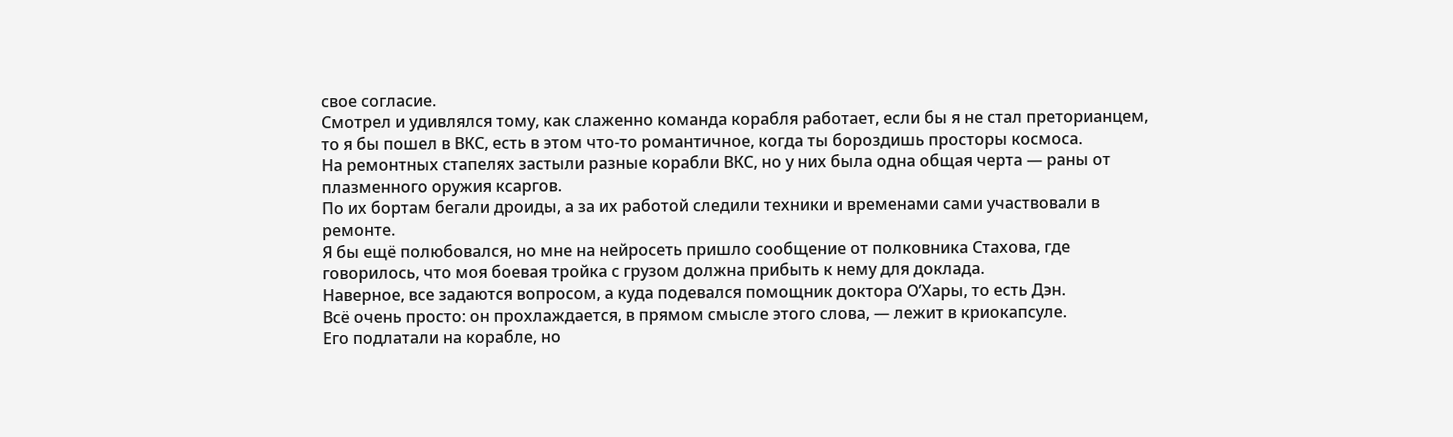свое согласие.
Смотрел и удивлялся тому, как слаженно команда корабля работает, если бы я не стал преторианцем, то я бы пошел в ВКС, есть в этом что-то романтичное, когда ты бороздишь просторы космоса.
На ремонтных стапелях застыли разные корабли ВКС, но у них была одна общая черта — раны от плазменного оружия ксаргов.
По их бортам бегали дроиды, а за их работой следили техники и временами сами участвовали в ремонте.
Я бы ещё полюбовался, но мне на нейросеть пришло сообщение от полковника Стахова, где говорилось, что моя боевая тройка с грузом должна прибыть к нему для доклада.
Наверное, все задаются вопросом, а куда подевался помощник доктора О’Хары, то есть Дэн.
Всё очень просто: он прохлаждается, в прямом смысле этого слова, — лежит в криокапсуле.
Его подлатали на корабле, но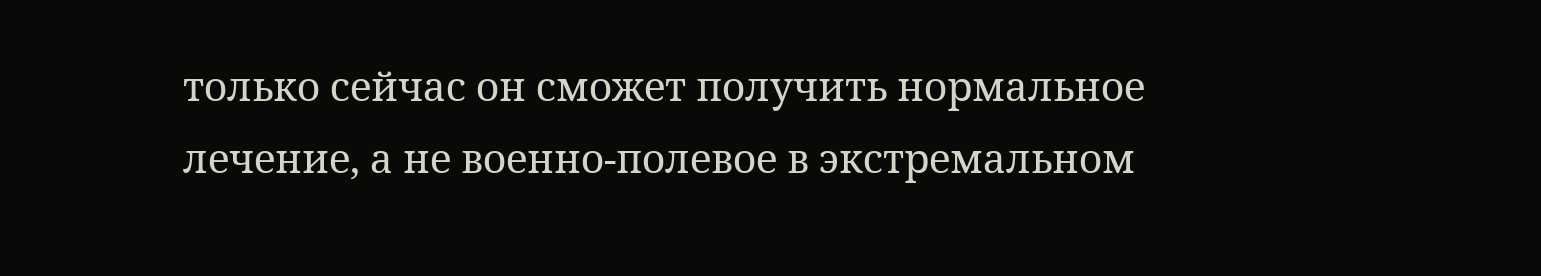только сейчас он сможет получить нормальное лечение, а не военно-полевое в экстремальном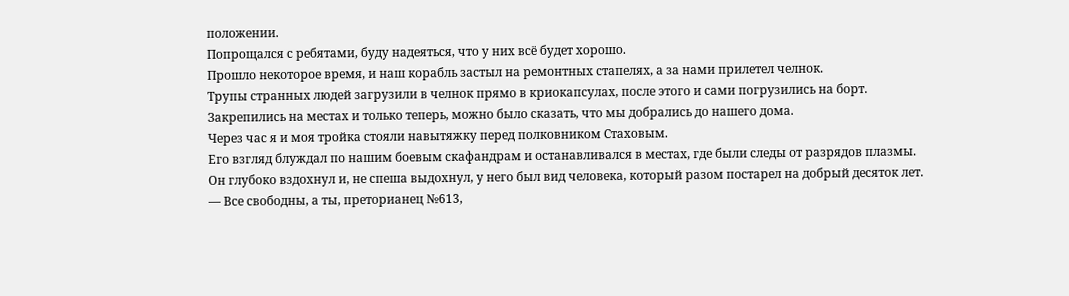положении.
Попрощался с ребятами, буду надеяться, что у них всё будет хорошо.
Прошло некоторое время, и наш корабль застыл на ремонтных стапелях, а за нами прилетел челнок.
Трупы странных людей загрузили в челнок прямо в криокапсулах, после этого и сами погрузились на борт.
Закрепились на местах и только теперь, можно было сказать, что мы добрались до нашего дома.
Через час я и моя тройка стояли навытяжку перед полковником Стаховым.
Его взгляд блуждал по нашим боевым скафандрам и останавливался в местах, где были следы от разрядов плазмы.
Он глубоко вздохнул и, не спеша выдохнул, у него был вид человека, который разом постарел на добрый десяток лет.
— Все свободны, а ты, преторианец №613,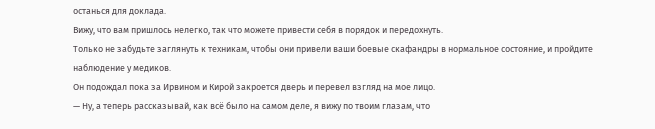останься для доклада.
Вижу, что вам пришлось нелегко, так что можете привести себя в порядок и передохнуть.
Только не забудьте заглянуть к техникам, чтобы они привели ваши боевые скафандры в нормальное состояние, и пройдите наблюдение у медиков.
Он подождал пока за Ирвином и Кирой закроется дверь и перевел взгляд на мое лицо.
— Ну, а теперь рассказывай, как всё было на самом деле, я вижу по твоим глазам, что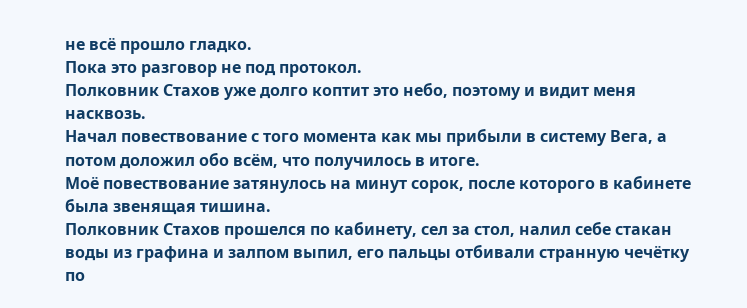не всё прошло гладко.
Пока это разговор не под протокол.
Полковник Стахов уже долго коптит это небо, поэтому и видит меня насквозь.
Начал повествование с того момента как мы прибыли в систему Вега, а потом доложил обо всём, что получилось в итоге.
Моё повествование затянулось на минут сорок, после которого в кабинете была звенящая тишина.
Полковник Стахов прошелся по кабинету, сел за стол, налил себе стакан воды из графина и залпом выпил, его пальцы отбивали странную чечётку по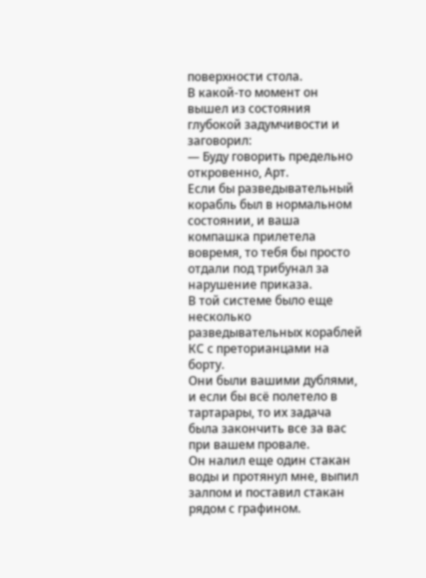поверхности стола.
В какой-то момент он вышел из состояния глубокой задумчивости и заговорил:
— Буду говорить предельно откровенно, Арт.
Если бы разведывательный корабль был в нормальном состоянии, и ваша компашка прилетела вовремя, то тебя бы просто отдали под трибунал за нарушение приказа.
В той системе было еще несколько разведывательных кораблей КС с преторианцами на борту.
Они были вашими дублями, и если бы всё полетело в тартарары, то их задача была закончить все за вас при вашем провале.
Он налил еще один стакан воды и протянул мне, выпил залпом и поставил стакан рядом с графином.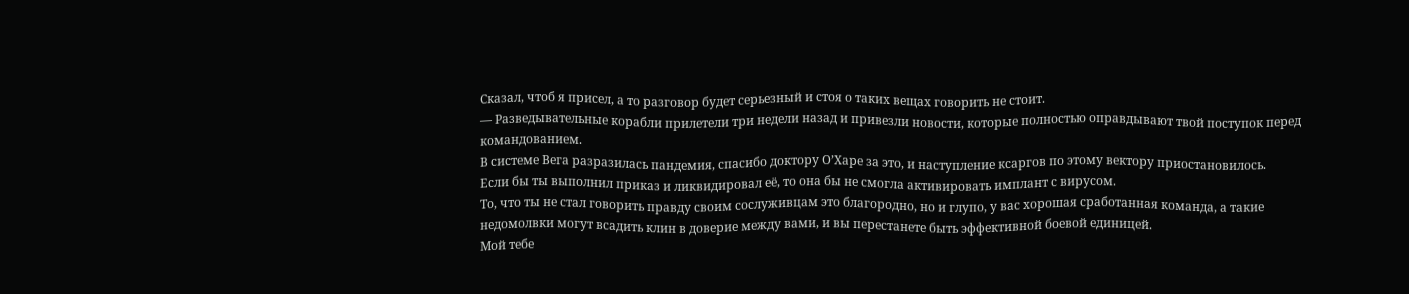Сказал, чтоб я присел, а то разговор будет серьезный и стоя о таких вещах говорить не стоит.
— Разведывательные корабли прилетели три недели назад и привезли новости, которые полностью оправдывают твой поступок перед командованием.
В системе Вега разразилась пандемия, спасибо доктору О’Харе за это, и наступление ксаргов по этому вектору приостановилось.
Если бы ты выполнил приказ и ликвидировал её, то она бы не смогла активировать имплант с вирусом.
То, что ты не стал говорить правду своим сослуживцам это благородно, но и глупо, у вас хорошая сработанная команда, а такие недомолвки могут всадить клин в доверие между вами, и вы перестанете быть эффективной боевой единицей.
Мой тебе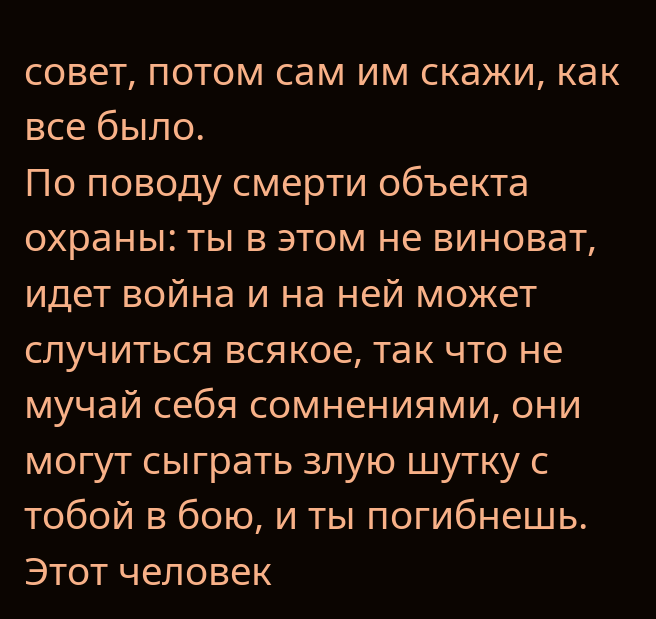совет, потом сам им скажи, как все было.
По поводу смерти объекта охраны: ты в этом не виноват, идет война и на ней может случиться всякое, так что не мучай себя сомнениями, они могут сыграть злую шутку с тобой в бою, и ты погибнешь.
Этот человек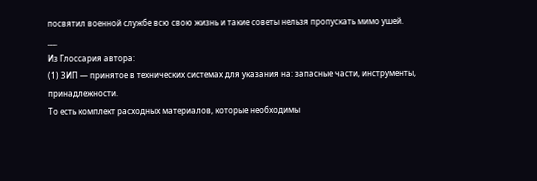посвятил военной службе всю свою жизнь и такие советы нельзя пропускать мимо ушей.
___
Из Глоссария автора:
(1) ЗИП — принятое в технических системах для указания на: запасные части, инструменты, принадлежности.
То есть комплект расходных материалов, которые необходимы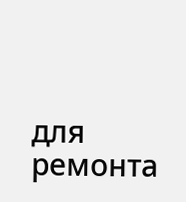для ремонта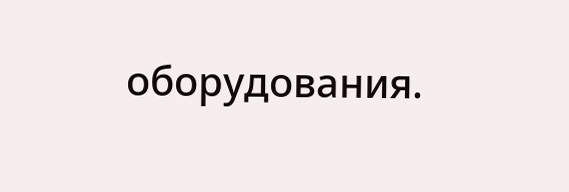оборудования.